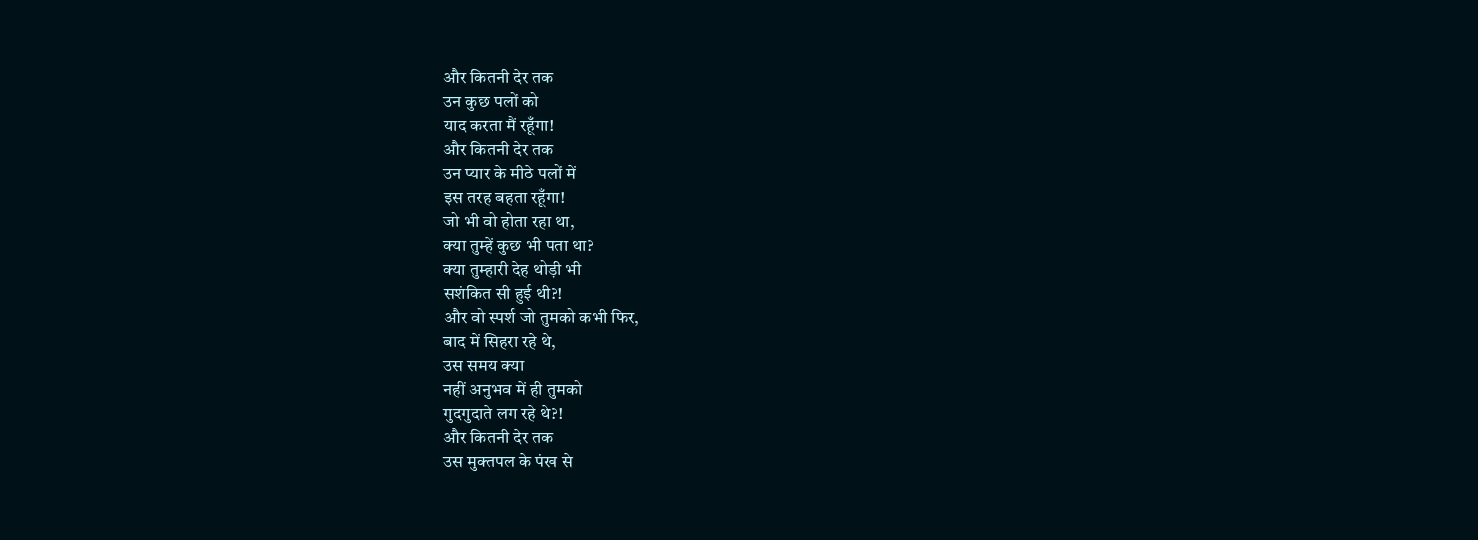और कितनी देर तक
उन कुछ पलों को
याद करता मैं रहूँगा!
और कितनी देर तक
उन प्यार के मीठे पलों में
इस तरह बहता रहूँगा!
जो भी वो होता रहा था,
क्या तुम्हें कुछ भी पता था?
क्या तुम्हारी देह थोड़ी भी
सशंकित सी हुई थी?!
और वो स्पर्श जो तुमको कभी फिर,
बाद में सिहरा रहे थे,
उस समय क्या
नहीं अनुभव में ही तुमको
गुदगुदाते लग रहे थे?!
और कितनी देर तक
उस मुक्तपल के पंख से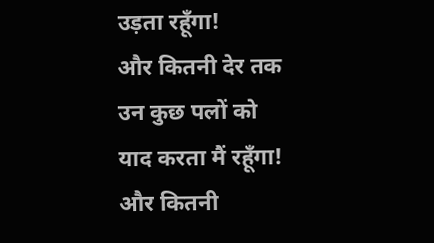उड़ता रहूँगा!
और कितनी देर तक
उन कुछ पलों को
याद करता मैं रहूँगा!
और कितनी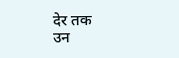देर तक
उन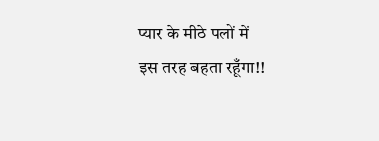प्यार के मीठे पलों में
इस तरह बहता रहूँगा!!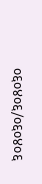०६०४०६/०६०४०६